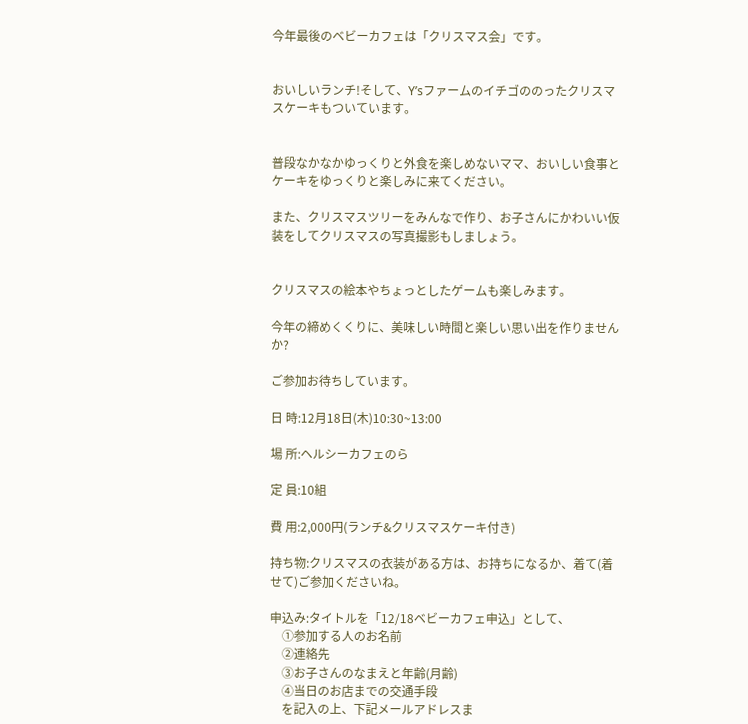今年最後のベビーカフェは「クリスマス会」です。


おいしいランチ!そして、Y’sファームのイチゴののったクリスマスケーキもついています。


普段なかなかゆっくりと外食を楽しめないママ、おいしい食事とケーキをゆっくりと楽しみに来てください。

また、クリスマスツリーをみんなで作り、お子さんにかわいい仮装をしてクリスマスの写真撮影もしましょう。


クリスマスの絵本やちょっとしたゲームも楽しみます。

今年の締めくくりに、美味しい時間と楽しい思い出を作りませんか?

ご参加お待ちしています。

日 時:12月18日(木)10:30~13:00

場 所:ヘルシーカフェのら

定 員:10組

費 用:2,000円(ランチ&クリスマスケーキ付き)

持ち物:クリスマスの衣装がある方は、お持ちになるか、着て(着せて)ご参加くださいね。

申込み:タイトルを「12/18ベビーカフェ申込」として、
    ①参加する人のお名前
    ②連絡先
    ③お子さんのなまえと年齢(月齢)
    ④当日のお店までの交通手段
    を記入の上、下記メールアドレスま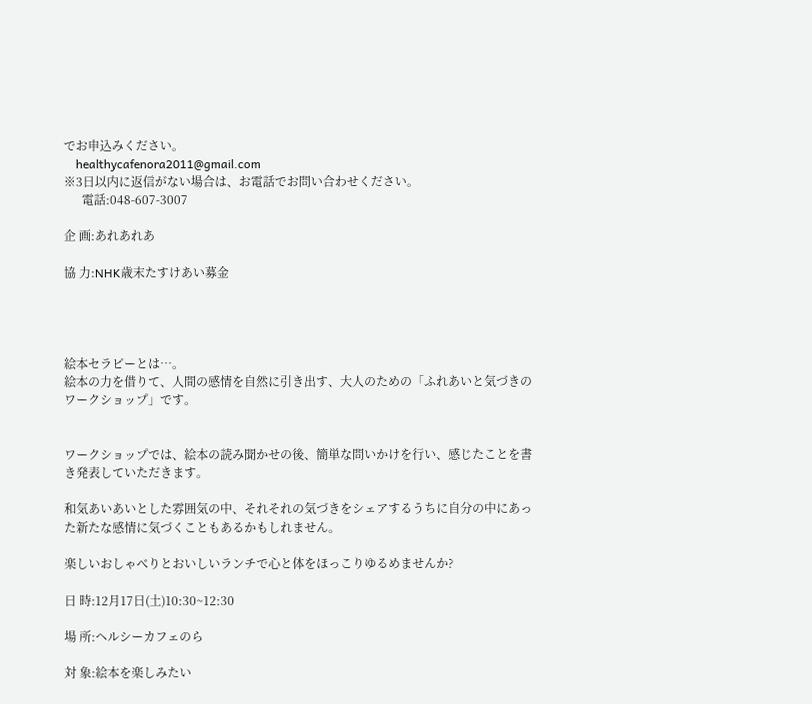でお申込みください。
    healthycafenora2011@gmail.com
※3日以内に返信がない場合は、お電話でお問い合わせください。
      電話:048-607-3007

企 画:あれあれあ

協 力:NHK歳末たすけあい募金




絵本セラピーとは…。
絵本の力を借りて、人間の感情を自然に引き出す、大人のための「ふれあいと気づきのワークショップ」です。


ワークショップでは、絵本の読み聞かせの後、簡単な問いかけを行い、感じたことを書き発表していただきます。

和気あいあいとした雰囲気の中、それそれの気づきをシェアするうちに自分の中にあった新たな感情に気づくこともあるかもしれません。

楽しいおしゃべりとおいしいランチで心と体をほっこりゆるめませんか?

日 時:12月17日(土)10:30~12:30

場 所:ヘルシーカフェのら

対 象:絵本を楽しみたい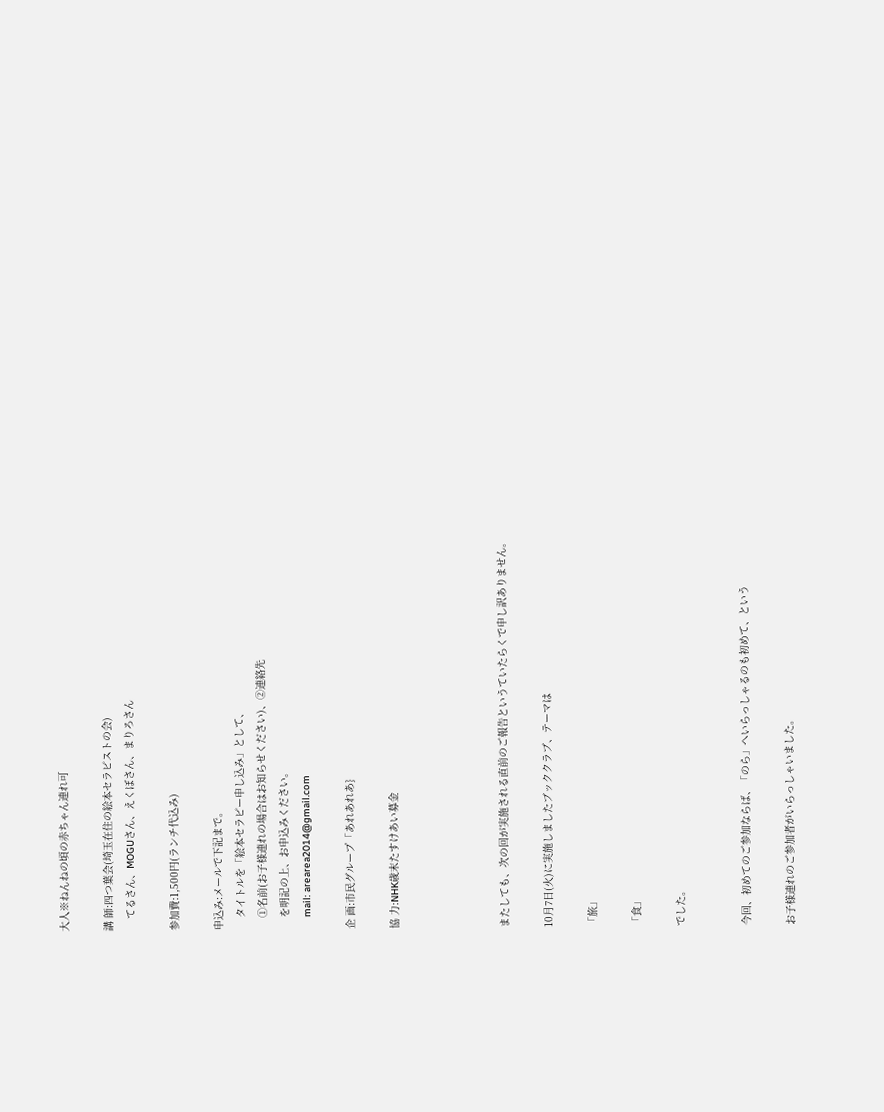大人※ねんねの頃の赤ちゃん連れ可

講 師:四つ葉会(埼玉在住の絵本セラピストの会)
    てるさん、MOGUさん、えくぼさん、まりろさん

参加費:1,500円(ランチ代込み)

申込み:メールで下記まで。
    タイトルを「絵本セラピー申し込み」として、
    ①名前(お子様連れの場合はお知らせください)、②連絡先
    を明記の上、お申込みください。
    mail: arearea2014@gmail.com

企 画:市民グループ「あれあれあ}

協 力:NHK歳末たすけあい募金




またしても、次の回が実施される直前のご報告というていたらくで申し訳ありません。

10月7日(火)に実施しましたブッククラブ、テーマは

「旅」

「食」

でした。


今回、初めてのご参加ならば、「のら」へいらっしゃるのも初めて、という

お子様連れのご参加者がいらっしゃいました。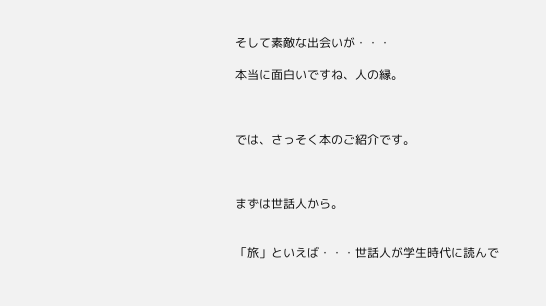そして素敵な出会いが・・・

本当に面白いですね、人の縁。



では、さっそく本のご紹介です。



まずは世話人から。


「旅」といえば・・・世話人が学生時代に読んで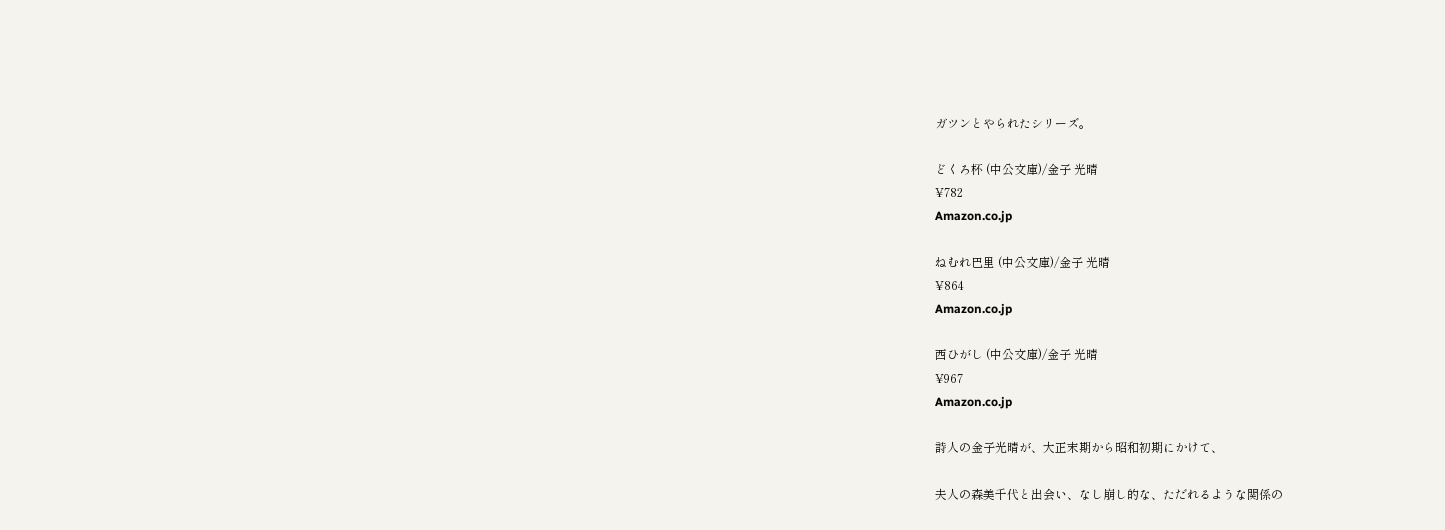ガツンとやられたシリーズ。

どくろ杯 (中公文庫)/金子 光晴
¥782
Amazon.co.jp

ねむれ巴里 (中公文庫)/金子 光晴
¥864
Amazon.co.jp

西ひがし (中公文庫)/金子 光晴
¥967
Amazon.co.jp

詩人の金子光晴が、大正末期から昭和初期にかけて、

夫人の森美千代と出会い、なし崩し的な、ただれるような関係の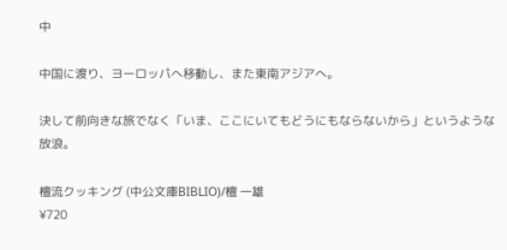中

中国に渡り、ヨーロッパへ移動し、また東南アジアへ。

決して前向きな旅でなく「いま、ここにいてもどうにもならないから」というような放浪。

檀流クッキング (中公文庫BIBLIO)/檀 一雄
¥720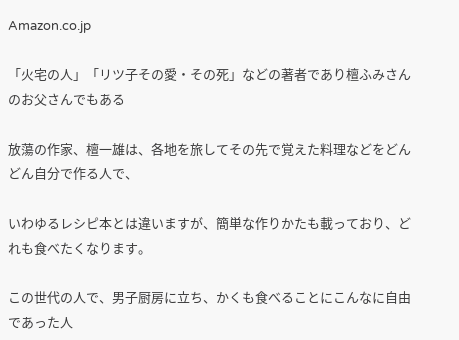Amazon.co.jp

「火宅の人」「リツ子その愛・その死」などの著者であり檀ふみさんのお父さんでもある

放蕩の作家、檀一雄は、各地を旅してその先で覚えた料理などをどんどん自分で作る人で、

いわゆるレシピ本とは違いますが、簡単な作りかたも載っており、どれも食べたくなります。

この世代の人で、男子厨房に立ち、かくも食べることにこんなに自由であった人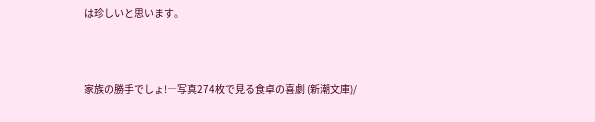は珍しいと思います。



家族の勝手でしょ!―写真274枚で見る食卓の喜劇 (新潮文庫)/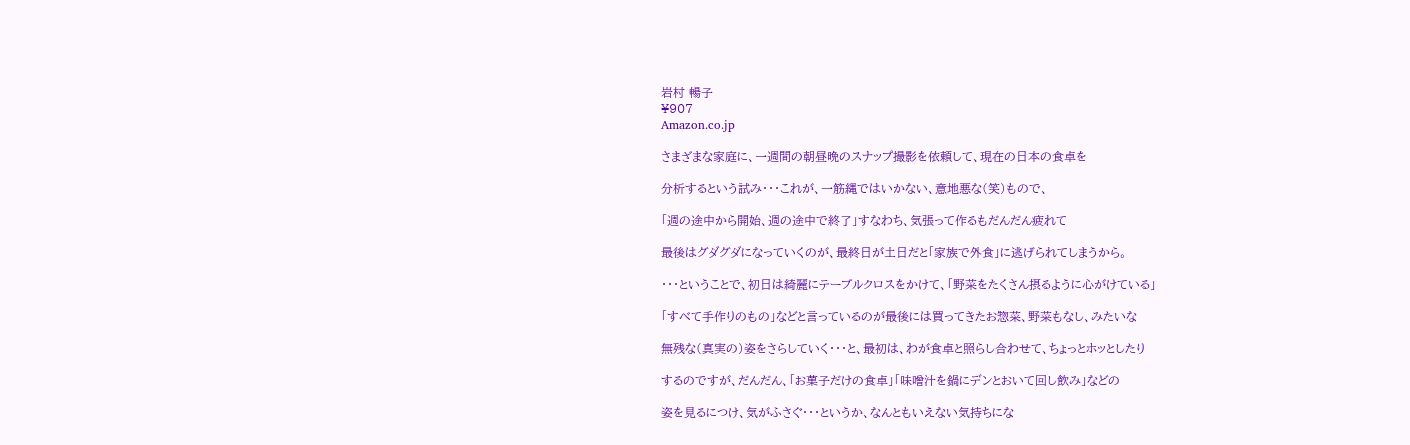岩村 暢子
¥907
Amazon.co.jp

さまざまな家庭に、一週間の朝昼晩のスナップ撮影を依頼して、現在の日本の食卓を

分析するという試み・・・これが、一筋縄ではいかない、意地悪な(笑)もので、

「週の途中から開始、週の途中で終了」すなわち、気張って作るもだんだん疲れて

最後はグダグダになっていくのが、最終日が土日だと「家族で外食」に逃げられてしまうから。

・・・ということで、初日は綺麗にテーブルクロスをかけて、「野菜をたくさん摂るように心がけている」

「すべて手作りのもの」などと言っているのが最後には買ってきたお惣菜、野菜もなし、みたいな

無残な(真実の)姿をさらしていく・・・と、最初は、わが食卓と照らし合わせて、ちょっとホッとしたり

するのですが、だんだん、「お菓子だけの食卓」「味噌汁を鍋にデンとおいて回し飲み」などの

姿を見るにつけ、気がふさぐ・・・というか、なんともいえない気持ちにな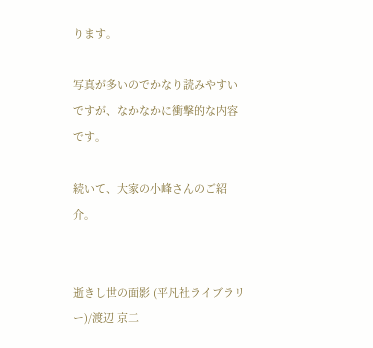ります。

写真が多いのでかなり読みやすいですが、なかなかに衝撃的な内容です。

続いて、大家の小峰さんのご紹介。


逝きし世の面影 (平凡社ライブラリー)/渡辺 京二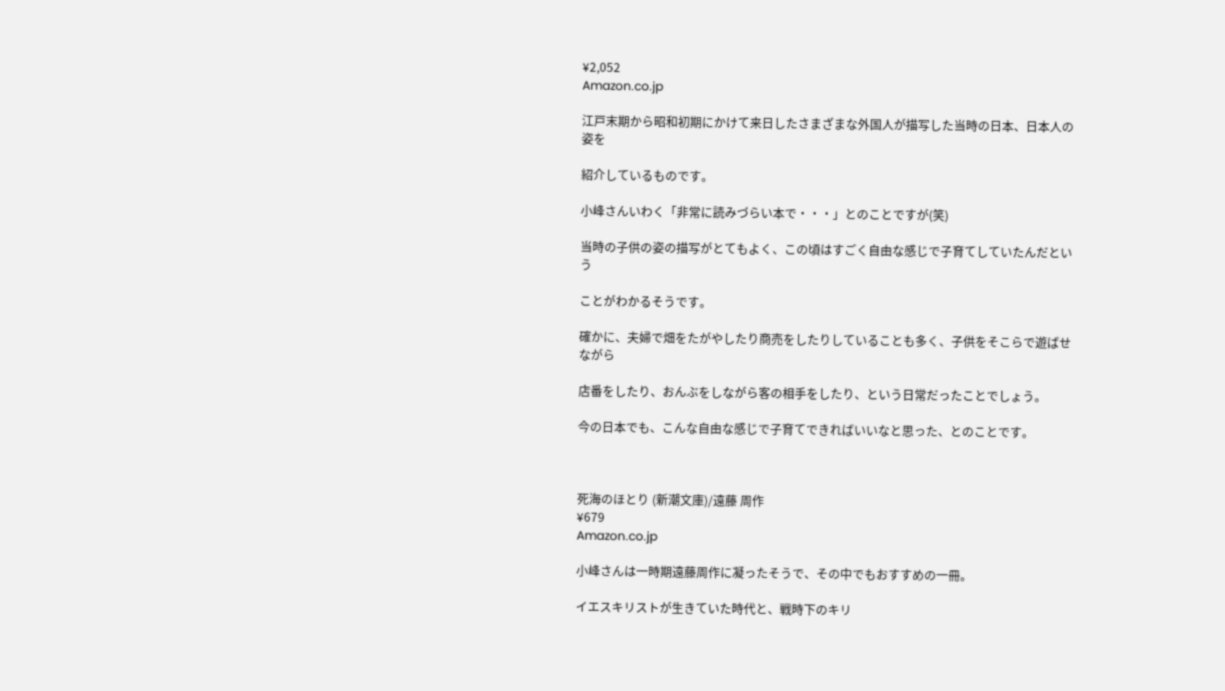¥2,052
Amazon.co.jp

江戸末期から昭和初期にかけて来日したさまざまな外国人が描写した当時の日本、日本人の姿を

紹介しているものです。

小峰さんいわく「非常に読みづらい本で・・・」とのことですが(笑)

当時の子供の姿の描写がとてもよく、この頃はすごく自由な感じで子育てしていたんだという

ことがわかるそうです。

確かに、夫婦で畑をたがやしたり商売をしたりしていることも多く、子供をそこらで遊ばせながら

店番をしたり、おんぶをしながら客の相手をしたり、という日常だったことでしょう。

今の日本でも、こんな自由な感じで子育てできればいいなと思った、とのことです。



死海のほとり (新潮文庫)/遠藤 周作
¥679
Amazon.co.jp

小峰さんは一時期遠藤周作に凝ったそうで、その中でもおすすめの一冊。

イエスキリストが生きていた時代と、戦時下のキリ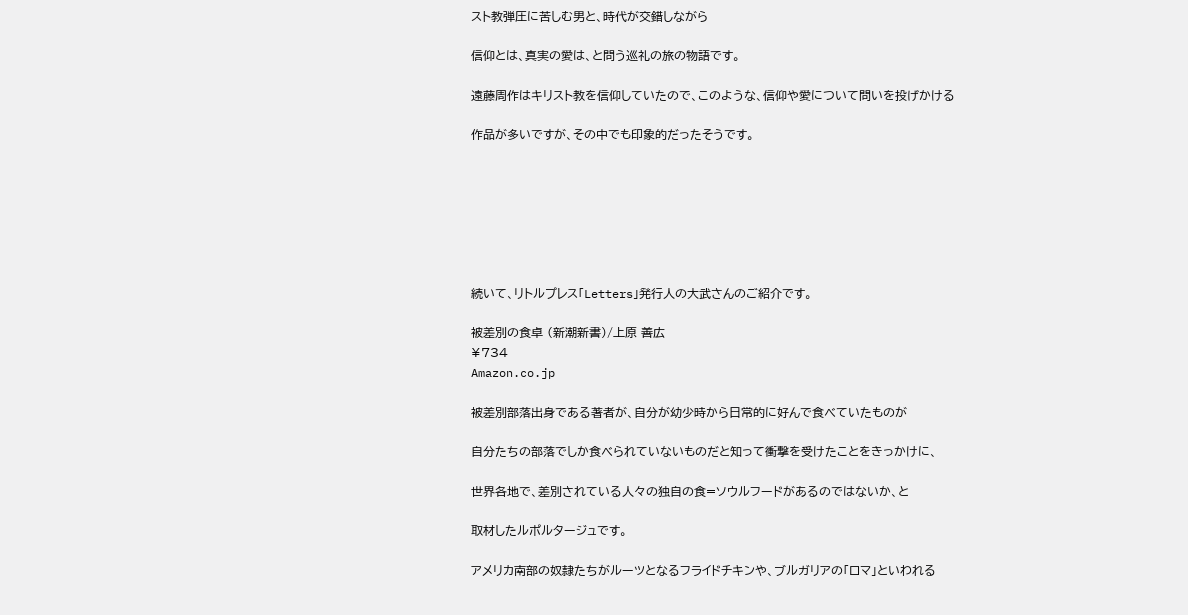スト教弾圧に苦しむ男と、時代が交錯しながら

信仰とは、真実の愛は、と問う巡礼の旅の物語です。

遠藤周作はキリスト教を信仰していたので、このような、信仰や愛について問いを投げかける

作品が多いですが、その中でも印象的だったそうです。







続いて、リトルプレス「Letters」発行人の大武さんのご紹介です。

被差別の食卓 (新潮新書)/上原 善広
¥734
Amazon.co.jp

被差別部落出身である著者が、自分が幼少時から日常的に好んで食べていたものが

自分たちの部落でしか食べられていないものだと知って衝撃を受けたことをきっかけに、

世界各地で、差別されている人々の独自の食=ソウルフードがあるのではないか、と

取材したルポルタージュです。

アメリカ南部の奴隷たちがルーツとなるフライドチキンや、ブルガリアの「ロマ」といわれる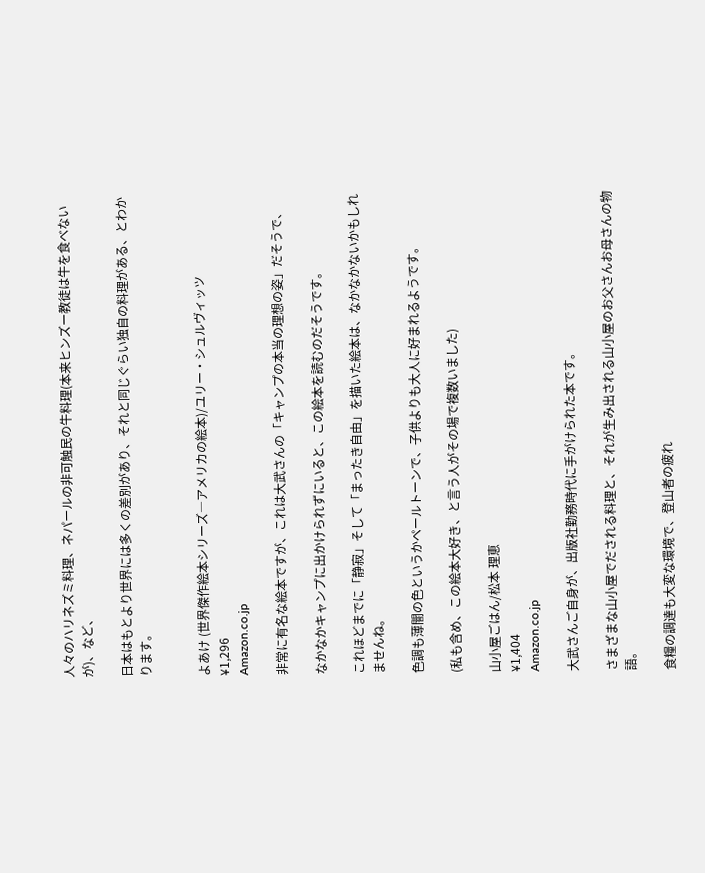人々のハリネズミ料理、ネパールの非可触民の牛料理(本来ヒンズー教徒は牛を食べないが)、など、

日本はもとより世界には多くの差別があり、それと同じぐらい独自の料理がある、とわかります。


よあけ (世界傑作絵本シリーズ―アメリカの絵本)/ユリー・シュルヴィッツ
¥1,296
Amazon.co.jp

非常に有名な絵本ですが、これは大武さんの「キャンプの本当の理想の姿」だそうで、

なかなかキャンプに出かけられずにいると、この絵本を読むのだそうです。

これほどまでに「静寂」そして「まったき自由」を描いた絵本は、なかなかないかもしれませんね。

色調も薄闇の色というかペールトーンで、子供よりも大人に好まれるようです。

(私も含め、この絵本大好き、と言う人がその場で複数いました)

山小屋ごはん/松本 理恵
¥1,404
Amazon.co.jp

大武さんご自身が、出版社勤務時代に手がけられた本です。

さまざまな山小屋でだされる料理と、それが生み出される山小屋のお父さんお母さんの物語。

食糧の調達も大変な環境で、登山者の疲れ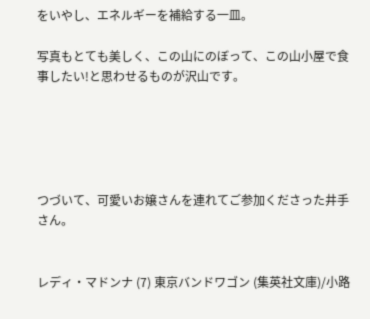をいやし、エネルギーを補給する一皿。

写真もとても美しく、この山にのぼって、この山小屋で食事したい!と思わせるものが沢山です。





つづいて、可愛いお嬢さんを連れてご参加くださった井手さん。


レディ・マドンナ (7) 東京バンドワゴン (集英社文庫)/小路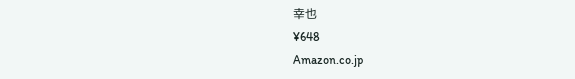幸也
¥648
Amazon.co.jp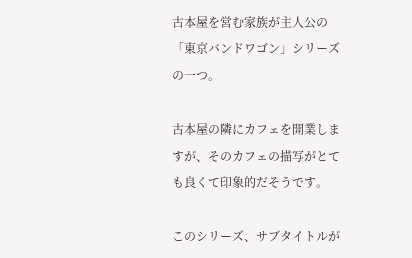古本屋を営む家族が主人公の「東京バンドワゴン」シリーズの一つ。

古本屋の隣にカフェを開業しますが、そのカフェの描写がとても良くて印象的だそうです。

このシリーズ、サブタイトルが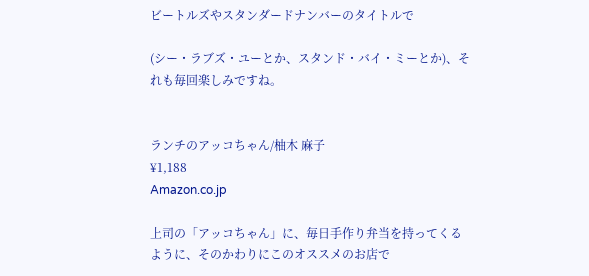ビートルズやスタンダードナンバーのタイトルで

(シー・ラブズ・ユーとか、スタンド・バイ・ミーとか)、それも毎回楽しみですね。


ランチのアッコちゃん/柚木 麻子
¥1,188
Amazon.co.jp

上司の「アッコちゃん」に、毎日手作り弁当を持ってくるように、そのかわりにこのオススメのお店で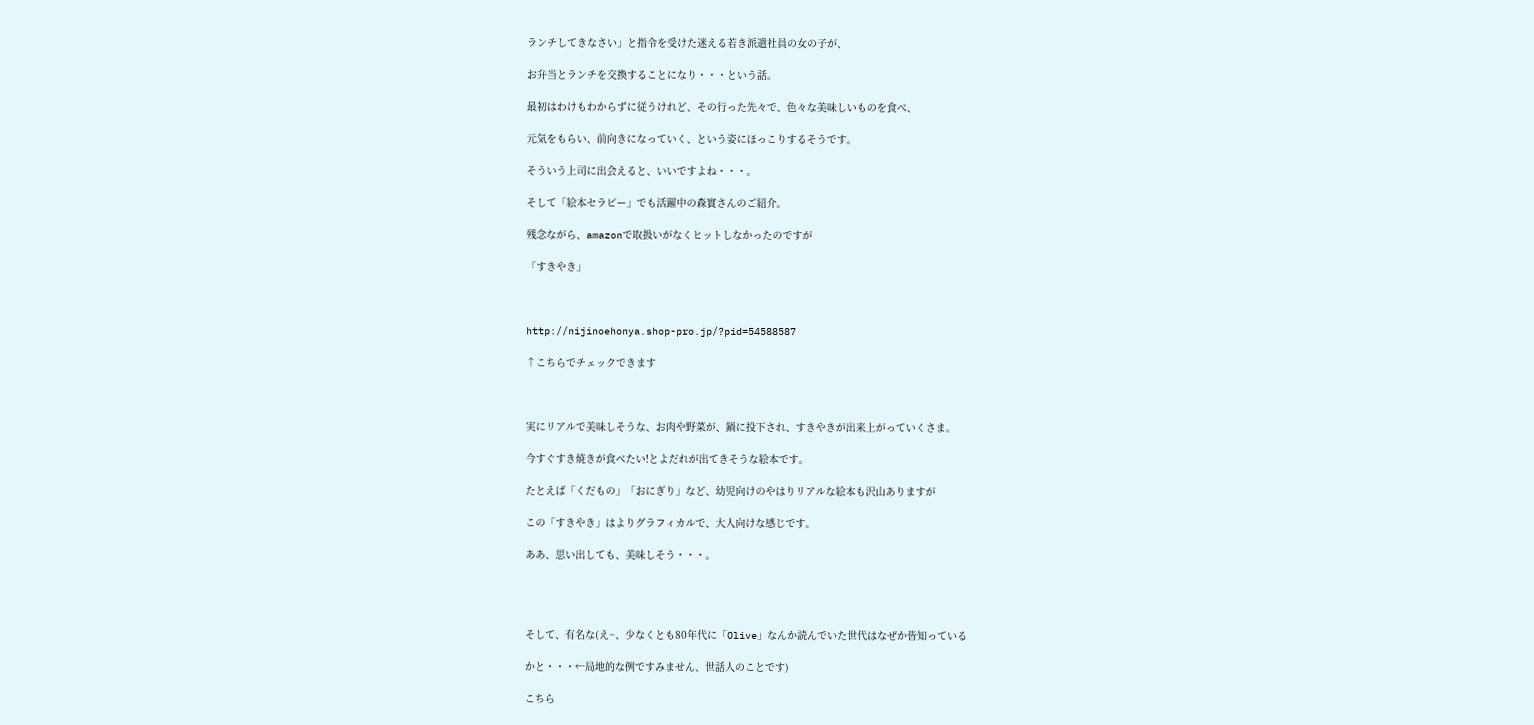ランチしてきなさい」と指令を受けた迷える若き派遣社員の女の子が、

お弁当とランチを交換することになり・・・という話。

最初はわけもわからずに従うけれど、その行った先々で、色々な美味しいものを食べ、

元気をもらい、前向きになっていく、という姿にほっこりするそうです。

そういう上司に出会えると、いいですよね・・・。

そして「絵本セラピー」でも活躍中の森實さんのご紹介。

残念ながら、amazonで取扱いがなくヒットしなかったのですが

「すきやき」



http://nijinoehonya.shop-pro.jp/?pid=54588587

↑こちらでチェックできます



実にリアルで美味しそうな、お肉や野菜が、鍋に投下され、すきやきが出来上がっていくさま。

今すぐすき焼きが食べたい!とよだれが出てきそうな絵本です。

たとえば「くだもの」「おにぎり」など、幼児向けのやはりリアルな絵本も沢山ありますが

この「すきやき」はよりグラフィカルで、大人向けな感じです。

ああ、思い出しても、美味しそう・・・。




そして、有名な(え~、少なくとも80年代に「Olive」なんか読んでいた世代はなぜか皆知っている

かと・・・←局地的な例ですみません、世話人のことです)

こちら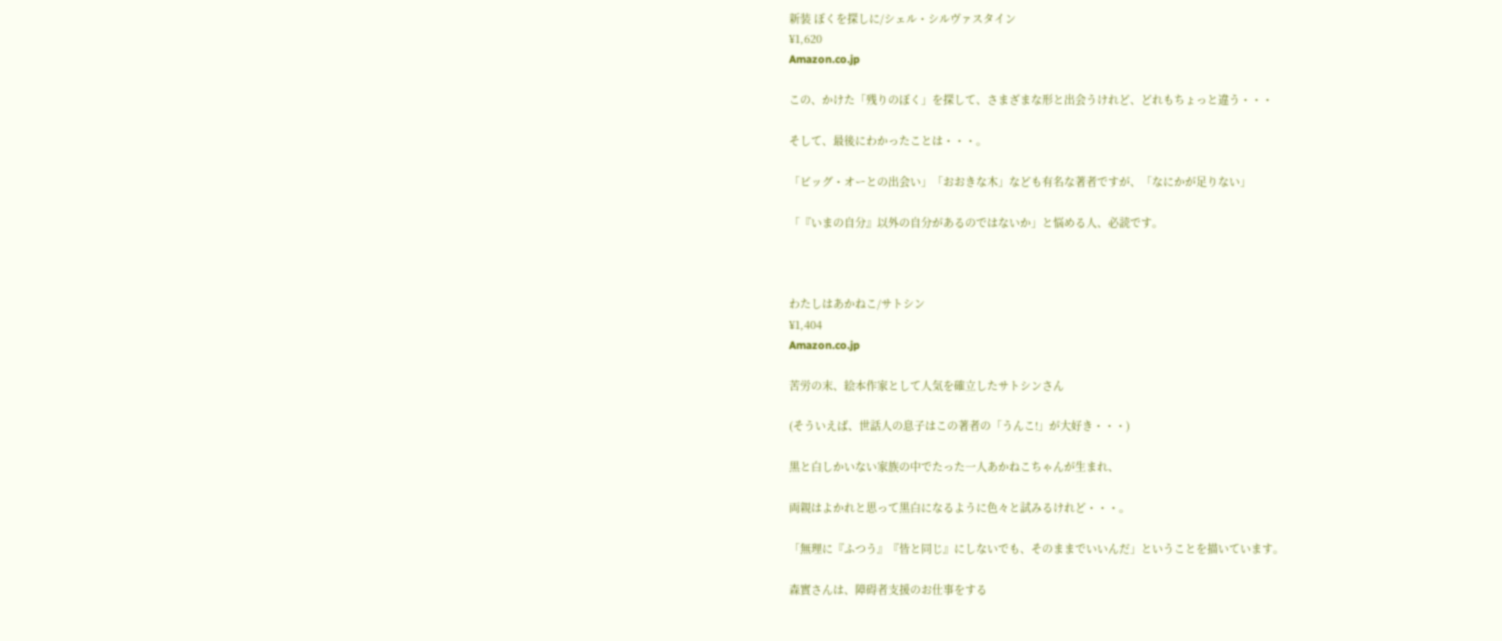新装 ぼくを探しに/シェル・シルヴァスタイン
¥1,620
Amazon.co.jp

この、かけた「残りのぼく」を探して、さまざまな形と出会うけれど、どれもちょっと違う・・・

そして、最後にわかったことは・・・。

「ビッグ・オーとの出会い」「おおきな木」なども有名な著者ですが、「なにかが足りない」

「『いまの自分』以外の自分があるのではないか」と悩める人、必読です。



わたしはあかねこ/サトシン
¥1,404
Amazon.co.jp

苦労の末、絵本作家として人気を確立したサトシンさん

(そういえば、世話人の息子はこの著者の「うんこ!」が大好き・・・)

黒と白しかいない家族の中でたった一人あかねこちゃんが生まれ、

両親はよかれと思って黒白になるように色々と試みるけれど・・・。

「無理に『ふつう』『皆と同じ』にしないでも、そのままでいいんだ」ということを描いています。

森實さんは、障碍者支援のお仕事をする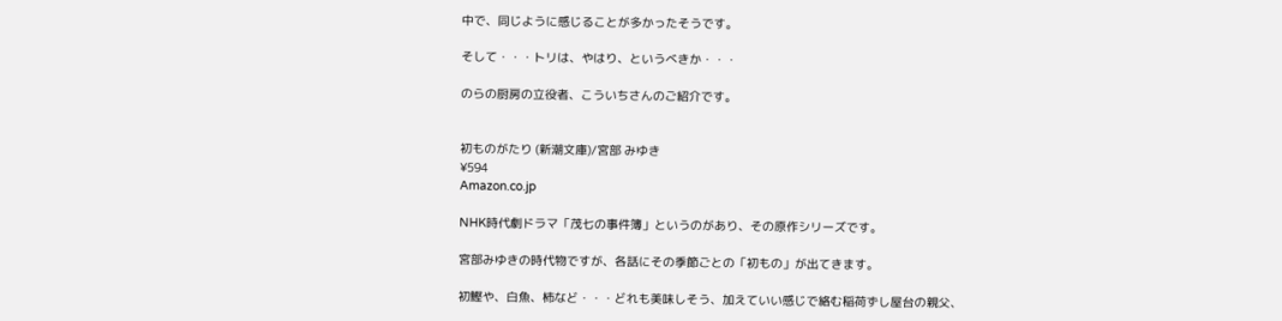中で、同じように感じることが多かったそうです。

そして・・・トリは、やはり、というべきか・・・

のらの厨房の立役者、こういちさんのご紹介です。


初ものがたり (新潮文庫)/宮部 みゆき
¥594
Amazon.co.jp

NHK時代劇ドラマ「茂七の事件簿」というのがあり、その原作シリーズです。

宮部みゆきの時代物ですが、各話にその季節ごとの「初もの」が出てきます。

初鰹や、白魚、柿など・・・どれも美味しそう、加えていい感じで絡む稲荷ずし屋台の親父、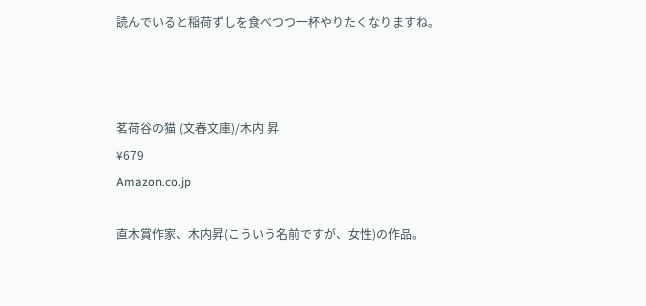読んでいると稲荷ずしを食べつつ一杯やりたくなりますね。



茗荷谷の猫 (文春文庫)/木内 昇
¥679
Amazon.co.jp

直木賞作家、木内昇(こういう名前ですが、女性)の作品。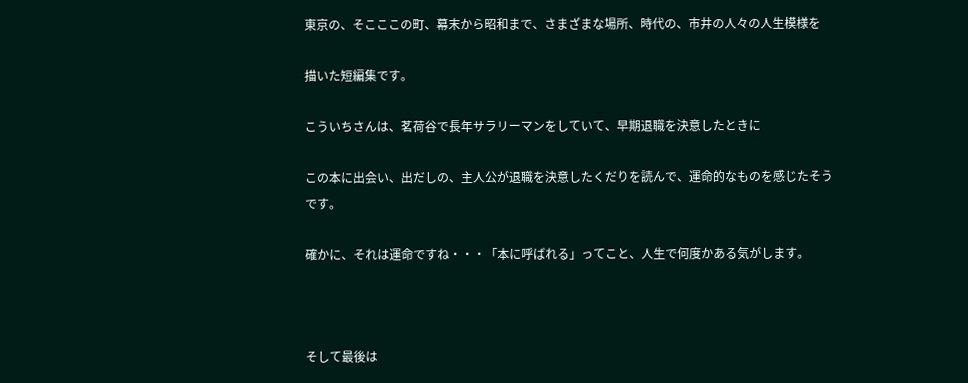東京の、そこここの町、幕末から昭和まで、さまざまな場所、時代の、市井の人々の人生模様を

描いた短編集です。

こういちさんは、茗荷谷で長年サラリーマンをしていて、早期退職を決意したときに

この本に出会い、出だしの、主人公が退職を決意したくだりを読んで、運命的なものを感じたそうです。

確かに、それは運命ですね・・・「本に呼ばれる」ってこと、人生で何度かある気がします。



そして最後は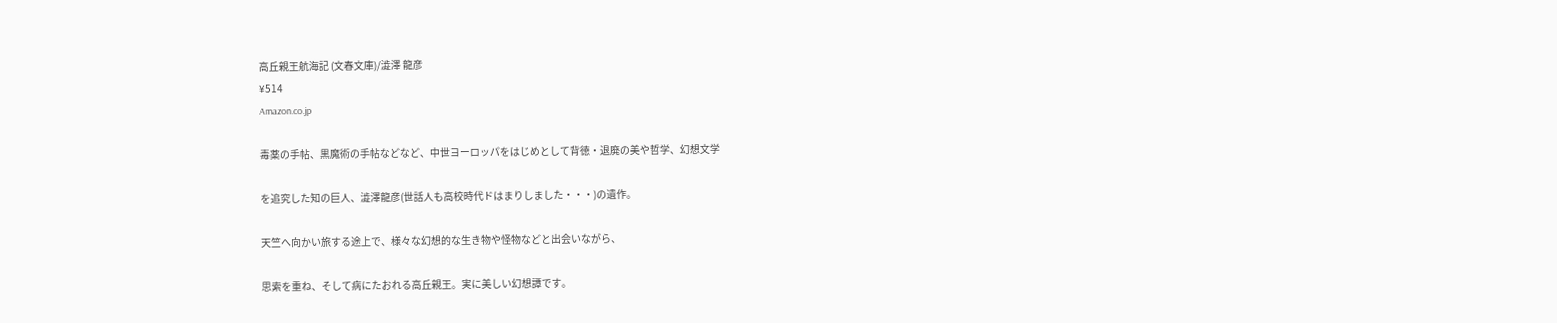高丘親王航海記 (文春文庫)/澁澤 龍彦
¥514
Amazon.co.jp

毒薬の手帖、黒魔術の手帖などなど、中世ヨーロッパをはじめとして背徳・退廃の美や哲学、幻想文学

を追究した知の巨人、澁澤龍彦(世話人も高校時代ドはまりしました・・・)の遺作。

天竺へ向かい旅する途上で、様々な幻想的な生き物や怪物などと出会いながら、

思索を重ね、そして病にたおれる高丘親王。実に美しい幻想譚です。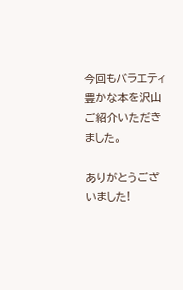今回もバラエティ豊かな本を沢山ご紹介いただきました。

ありがとうございました!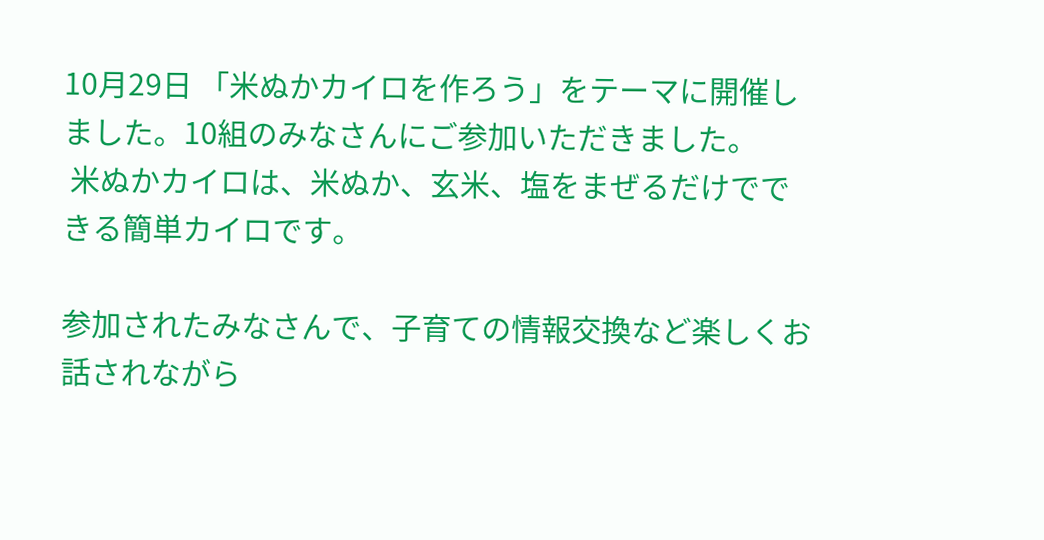10月29日 「米ぬかカイロを作ろう」をテーマに開催しました。10組のみなさんにご参加いただきました。
 米ぬかカイロは、米ぬか、玄米、塩をまぜるだけでできる簡単カイロです。

参加されたみなさんで、子育ての情報交換など楽しくお話されながら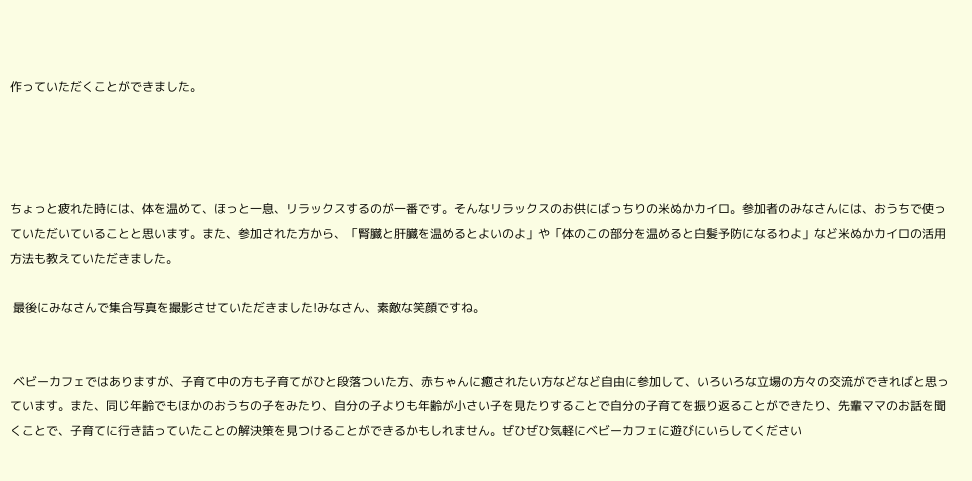作っていただくことができました。




ちょっと疲れた時には、体を温めて、ほっと一息、リラックスするのが一番です。そんなリラックスのお供にばっちりの米ぬかカイロ。参加者のみなさんには、おうちで使っていただいていることと思います。また、参加された方から、「腎臓と肝臓を温めるとよいのよ」や「体のこの部分を温めると白髪予防になるわよ」など米ぬかカイロの活用方法も教えていただきました。

 最後にみなさんで集合写真を撮影させていただきました!みなさん、素敵な笑顔ですね。


 ベビーカフェではありますが、子育て中の方も子育てがひと段落ついた方、赤ちゃんに癒されたい方などなど自由に参加して、いろいろな立場の方々の交流ができればと思っています。また、同じ年齢でもほかのおうちの子をみたり、自分の子よりも年齢が小さい子を見たりすることで自分の子育てを振り返ることができたり、先輩ママのお話を聞くことで、子育てに行き詰っていたことの解決策を見つけることができるかもしれません。ぜひぜひ気軽にベビーカフェに遊びにいらしてください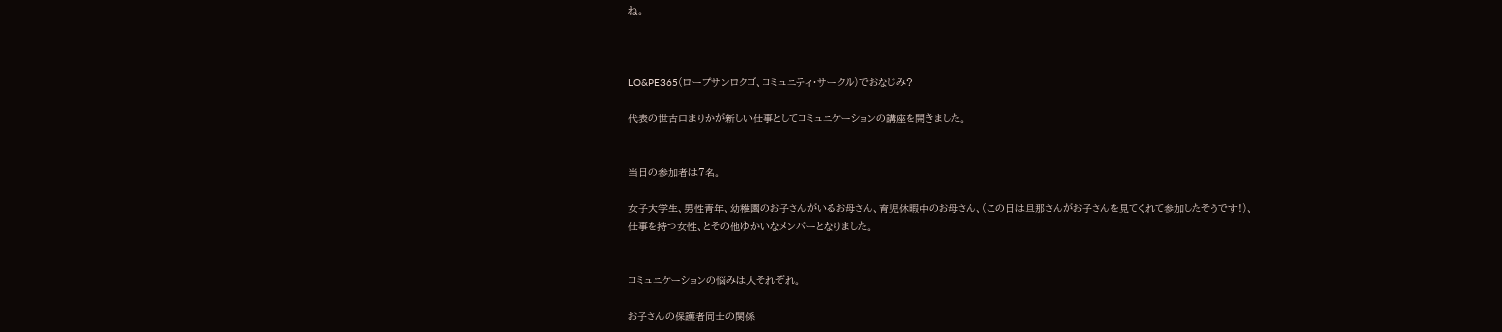ね。



LO&PE365(ロープサンロクゴ、コミュニティ・サークル)でおなじみ?

代表の世古口まりかが新しい仕事としてコミュニケーションの講座を開きました。


当日の参加者は7名。

女子大学生、男性青年、幼稚園のお子さんがいるお母さん、育児休暇中のお母さん、(この日は旦那さんがお子さんを見てくれて参加したそうです!)、仕事を持つ女性、とその他ゆかいなメンバーとなりました。


コミュニケーションの悩みは人それぞれ。

お子さんの保護者同士の関係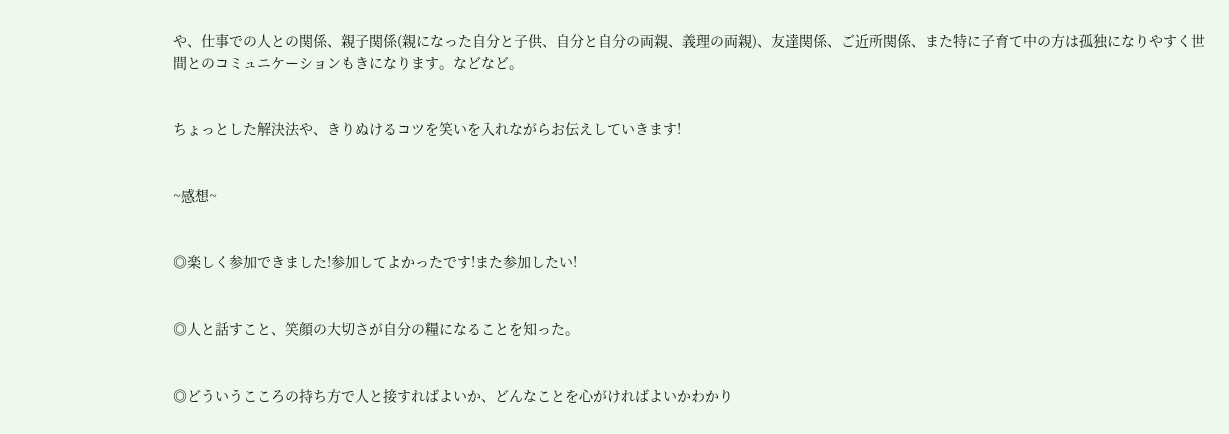や、仕事での人との関係、親子関係(親になった自分と子供、自分と自分の両親、義理の両親)、友達関係、ご近所関係、また特に子育て中の方は孤独になりやすく世間とのコミュニケーションもきになります。などなど。


ちょっとした解決法や、きりぬけるコツを笑いを入れながらお伝えしていきます!


~感想~


◎楽しく参加できました!参加してよかったです!また参加したい!


◎人と話すこと、笑顔の大切さが自分の糧になることを知った。


◎どういうこころの持ち方で人と接すればよいか、どんなことを心がければよいかわかり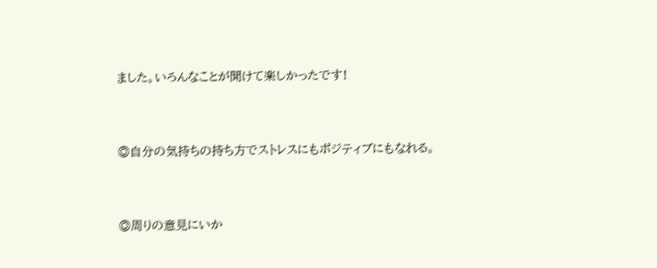ました。いろんなことが聞けて楽しかったです!


◎自分の気持ちの持ち方でストレスにもポジティブにもなれる。


◎周りの意見にいか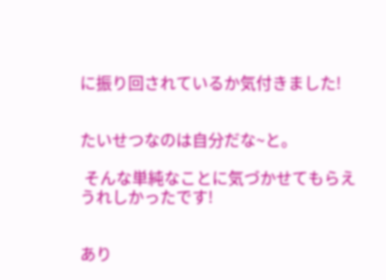に振り回されているか気付きました!


たいせつなのは自分だな~と。

 そんな単純なことに気づかせてもらえうれしかったです!


あり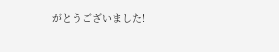がとうございました!